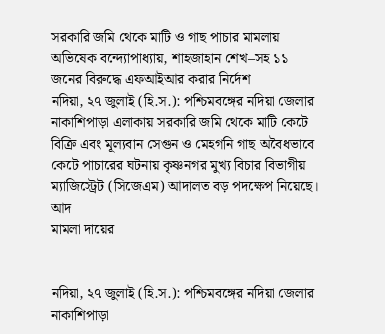সরকারি জমি থেকে মাটি ও গাছ পাচার মামলায় অভিষেক বন্দ্যোপাধ্যায়, শাহজাহান শেখ–সহ ১১ জনের বিরুদ্ধে এফআইআর করার নির্দেশ
নদিয়া, ২৭ জুলাই (হি.স.): পশ্চিমবঙ্গের নদিয়া জেলার নাকাশিপাড়া এলাকায় সরকারি জমি থেকে মাটি কেটে বিক্রি এবং মূল্যবান সেগুন ও মেহগনি গাছ অবৈধভাবে কেটে পাচারের ঘটনায় কৃষ্ণনগর মুখ্য বিচার বিভাগীয় ম্যাজিস্ট্রেট (সিজেএম) আদালত বড় পদক্ষেপ নিয়েছে। আদ
মামলা দায়ের


নদিয়া, ২৭ জুলাই (হি.স.): পশ্চিমবঙ্গের নদিয়া জেলার নাকাশিপাড়া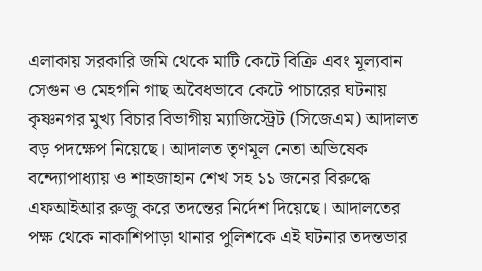এলাকায় সরকারি জমি থেকে মাটি কেটে বিক্রি এবং মূল্যবান সেগুন ও মেহগনি গাছ অবৈধভাবে কেটে পাচারের ঘটনায় কৃষ্ণনগর মুখ্য বিচার বিভাগীয় ম্যাজিস্ট্রেট (সিজেএম) আদালত বড় পদক্ষেপ নিয়েছে। আদালত তৃণমূল নেতা অভিষেক বন্দ্যোপাধ্যায় ও শাহজাহান শেখ সহ ১১ জনের বিরুদ্ধে এফআইআর রুজু করে তদন্তের নির্দেশ দিয়েছে। আদালতের পক্ষ থেকে নাকাশিপাড়া থানার পুলিশকে এই ঘটনার তদন্তভার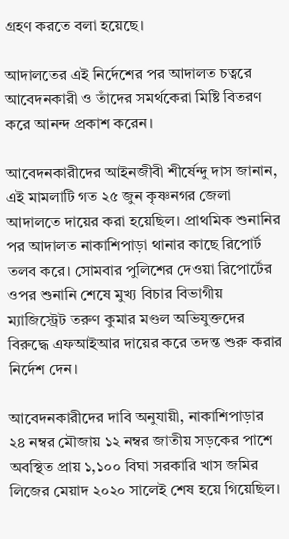গ্রহণ করতে বলা হয়েছে।

আদালতের এই নির্দেশের পর আদালত চত্বরে আবেদনকারী ও তাঁদের সমর্থকেরা মিষ্টি বিতরণ করে আনন্দ প্রকাশ করেন।

আবেদনকারীদের আইনজীবী শীর্ষেন্দু দাস জানান, এই মামলাটি গত ২৫ জুন কৃষ্ণনগর জেলা আদালতে দায়ের করা হয়েছিল। প্রাথমিক শুনানির পর আদালত নাকাশিপাড়া থানার কাছে রিপোর্ট তলব করে। সোমবার পুলিশের দেওয়া রিপোর্টের ওপর শুনানি শেষে মুখ্য বিচার বিভাগীয় ম্যাজিস্ট্রেট তরুণ কুমার মণ্ডল অভিযুক্তদের বিরুদ্ধে এফআইআর দায়ের করে তদন্ত শুরু করার নির্দেশ দেন।

আবেদনকারীদের দাবি অনুযায়ী, নাকাশিপাড়ার ২৪ নম্বর মৌজায় ১২ নম্বর জাতীয় সড়কের পাশে অবস্থিত প্রায় ১,১০০ বিঘা সরকারি খাস জমির লিজের মেয়াদ ২০২০ সালেই শেষ হয়ে গিয়েছিল।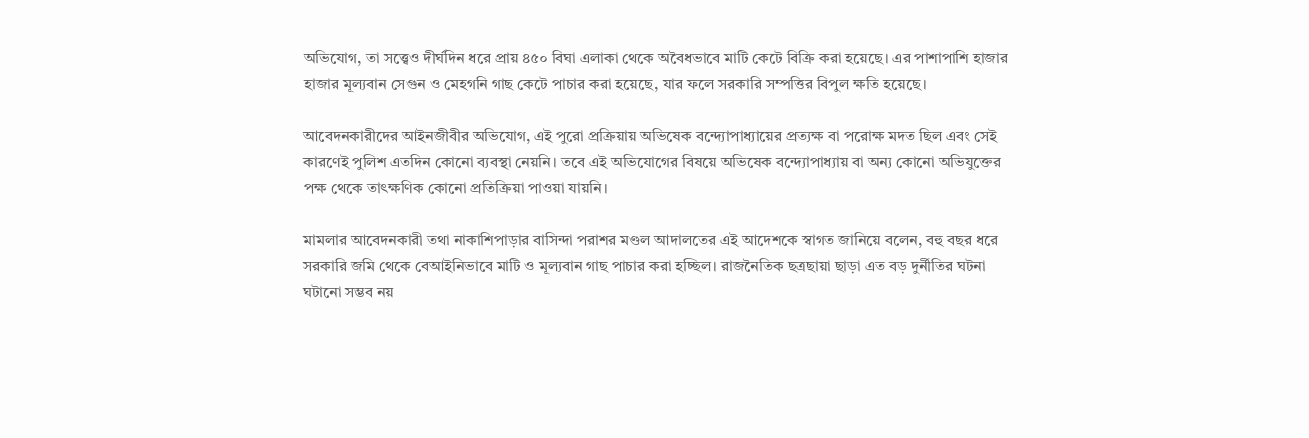অভিযোগ, তা সত্ত্বেও দীর্ঘদিন ধরে প্রায় ৪৫০ বিঘা এলাকা থেকে অবৈধভাবে মাটি কেটে বিক্রি করা হয়েছে। এর পাশাপাশি হাজার হাজার মূল্যবান সেগুন ও মেহগনি গাছ কেটে পাচার করা হয়েছে, যার ফলে সরকারি সম্পত্তির বিপুল ক্ষতি হয়েছে।

আবেদনকারীদের আইনজীবীর অভিযোগ, এই পুরো প্রক্রিয়ায় অভিষেক বন্দ্যোপাধ্যায়ের প্রত্যক্ষ বা পরোক্ষ মদত ছিল এবং সেই কারণেই পুলিশ এতদিন কোনো ব্যবস্থা নেয়নি। তবে এই অভিযোগের বিষয়ে অভিষেক বন্দ্যোপাধ্যায় বা অন্য কোনো অভিযুক্তের পক্ষ থেকে তাৎক্ষণিক কোনো প্রতিক্রিয়া পাওয়া যায়নি।

মামলার আবেদনকারী তথা নাকাশিপাড়ার বাসিন্দা পরাশর মণ্ডল আদালতের এই আদেশকে স্বাগত জানিয়ে বলেন, বহু বছর ধরে সরকারি জমি থেকে বেআইনিভাবে মাটি ও মূল্যবান গাছ পাচার করা হচ্ছিল। রাজনৈতিক ছত্রছায়া ছাড়া এত বড় দুর্নীতির ঘটনা ঘটানো সম্ভব নয়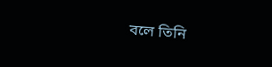বলে তিনি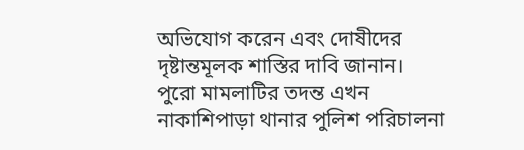অভিযোগ করেন এবং দোষীদের দৃষ্টান্তমূলক শাস্তির দাবি জানান। পুরো মামলাটির তদন্ত এখন নাকাশিপাড়া থানার পুলিশ পরিচালনা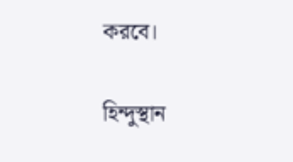করবে।

হিন্দুস্থান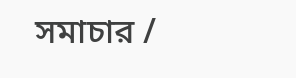সমাচার /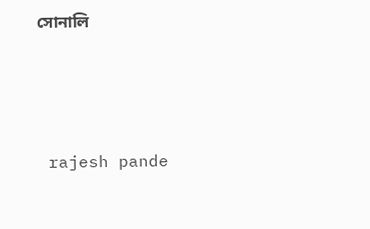সোনালি






 rajesh pande